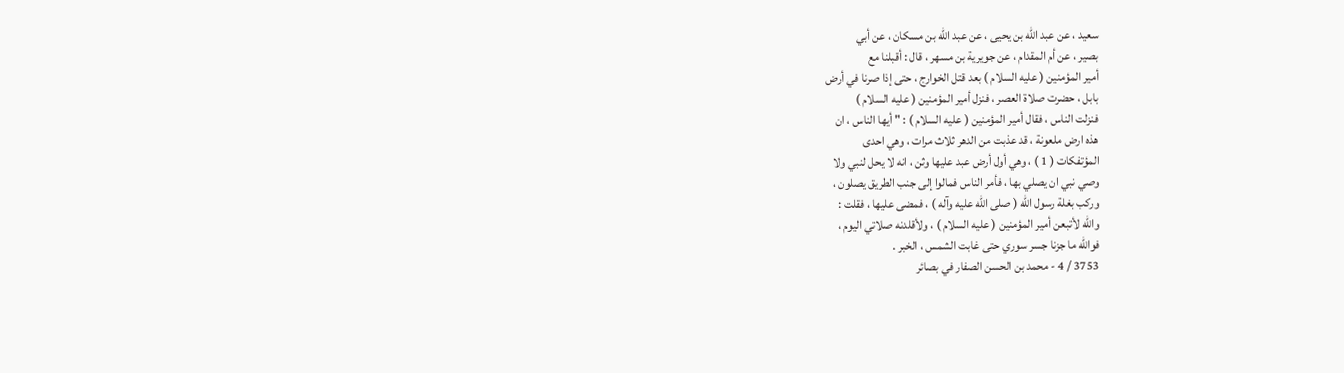سعيد ، عن عبد الله بن يحيى ، عن عبد الله بن مسكان ، عن أبي
بصير ، عن أم المقدام ، عن جويرية بن مسهر ، قال : أقبلنا مع
أمير المؤمنين ( عليه السلام ) بعد قتل الخوارج ، حتى إذا صرنا في أرض
بابل ، حضرت صلاة العصر ، فنزل أمير المؤمنين ( عليه السلام )
فنزلت الناس ، فقال أمير المؤمنين ( عليه السلام ) : " أيها الناس ، ان
هذه ارض ملعونة ، قد عذبت من الدهر ثلاث مرات ، وهي احدى
المؤتفكات ( 1 ) ، وهي أول أرض عبد عليها وثن ، انه لا يحل لنبي ولا
وصي نبي ان يصلي بها ، فأمر الناس فمالوا إلى جنب الطريق يصلون ،
وركب بغلة رسول الله ( صلى الله عليه وآله ) ، فمضى عليها ، فقلت :
والله لأتبعن أمير المؤمنين ( عليه السلام ) ، ولأقلدنه صلاتي اليوم ،
فوالله ما جزنا جسر سوري حتى غابت الشمس ، الخبر .
3753 / 4 - محمد بن الحسن الصفار في بصائر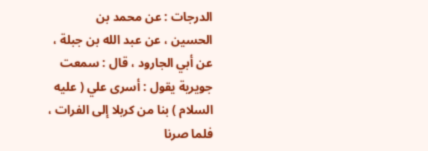الدرجات : عن محمد بن
الحسين ، عن عبد الله بن جبلة ، عن أبي الجارود ، قال : سمعت
جويرية يقول : أسرى علي ( عليه السلام ) بنا من كربلا إلى الفرات ،
فلما صرنا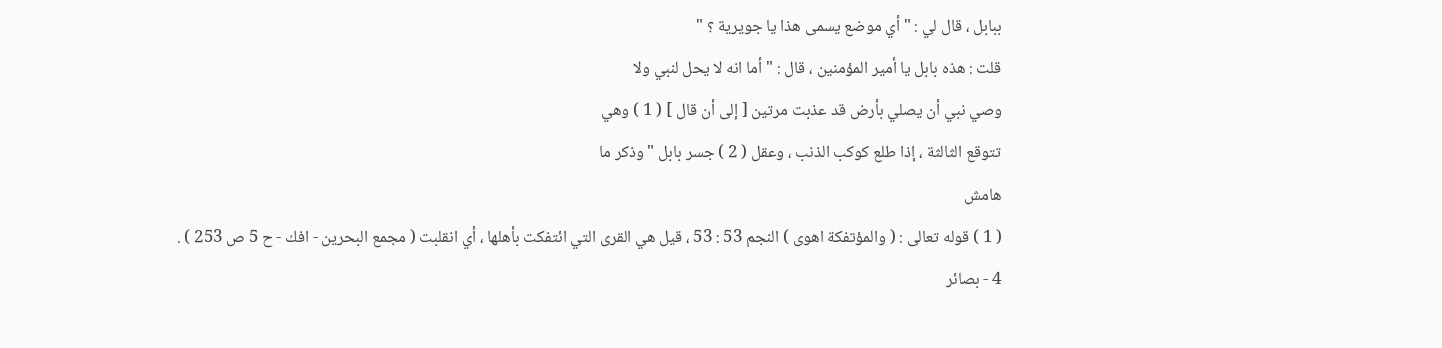ببابل ، قال لي : " أي موضع يسمى هذا يا جويرية ؟ "
قلت : هذه بابل يا أمير المؤمنين ، قال : " أما انه لا يحل لنبي ولا
وصي نبي أن يصلي بأرض قد عذبت مرتين [ إلى أن قال ] ( 1 ) وهي
تتوقع الثالثة ، إذا طلع كوكب الذنب ، وعقل ( 2 ) جسر بابل " وذكر ما
هامش
( 1 ) قوله تعالى : ( والمؤتفكة اهوى ) النجم 53 : 53 ، قيل هي القرى التي ائتفكت بأهلها ، أي انقلبت ( مجمع البحرين - افك - ح 5 ص 253 ) .
4 - بصائر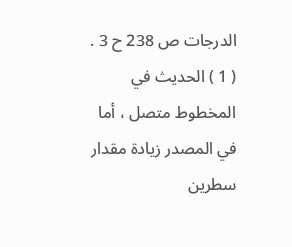الدرجات ص 238 ح 3 .
( 1 ) الحديث في المخطوط متصل ، أما في المصدر زيادة مقدار سطرين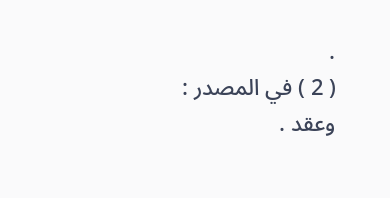.
( 2 ) في المصدر : وعقد .